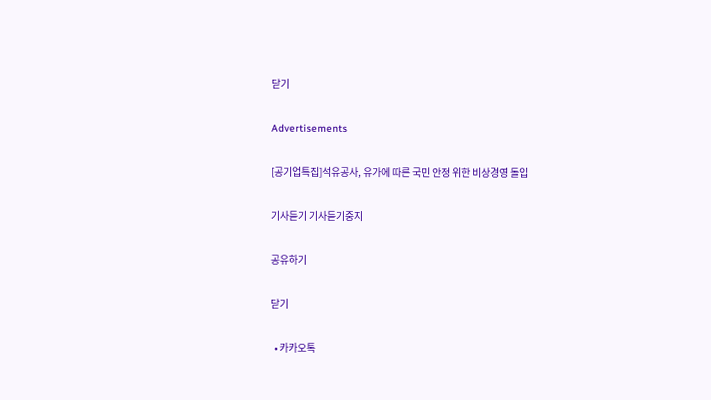닫기

Advertisements

[공기업특집]석유공사, 유가에 따른 국민 안정 위한 비상경영 돌입

기사듣기 기사듣기중지

공유하기

닫기

  • 카카오톡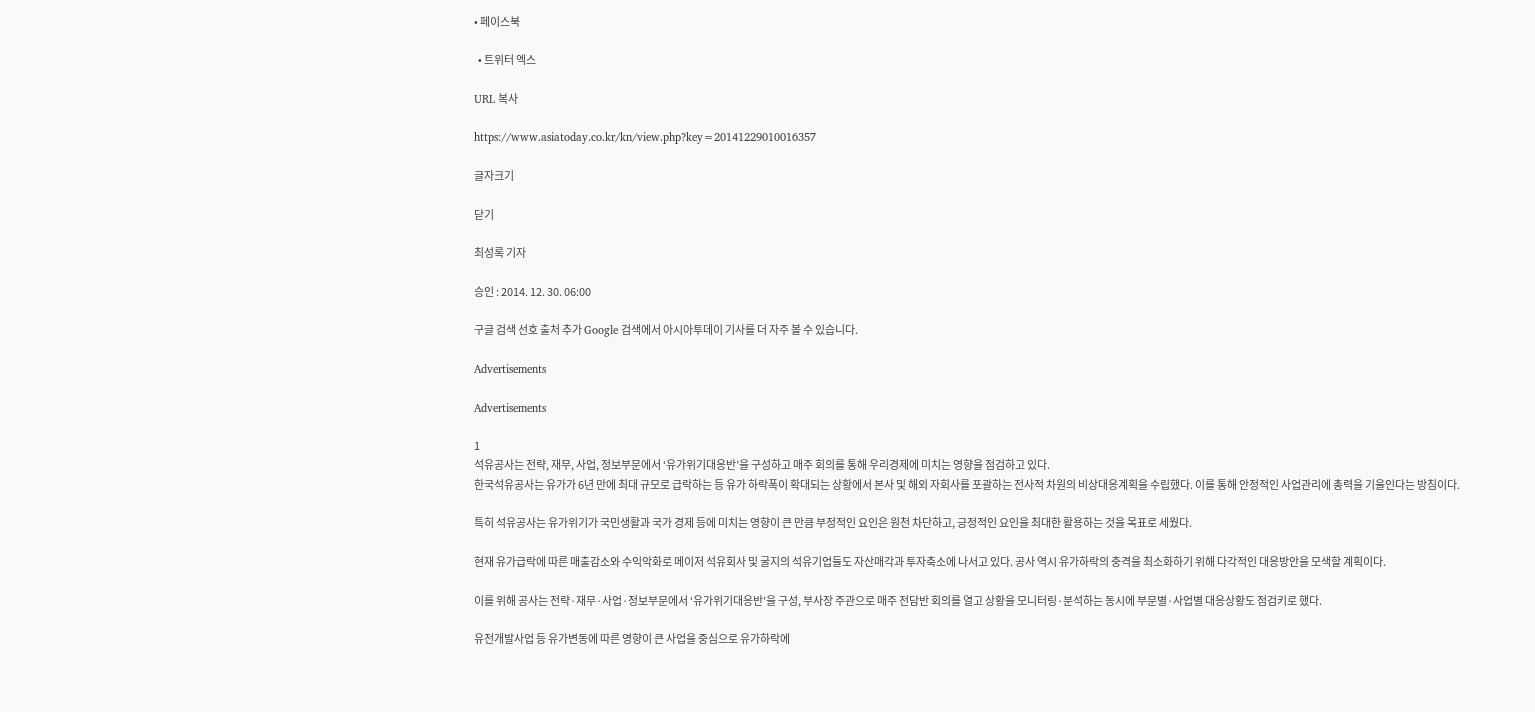• 페이스북

  • 트위터 엑스

URL 복사

https://www.asiatoday.co.kr/kn/view.php?key=20141229010016357

글자크기

닫기

최성록 기자

승인 : 2014. 12. 30. 06:00

구글 검색 선호 출처 추가 Google 검색에서 아시아투데이 기사를 더 자주 볼 수 있습니다.

Advertisements

Advertisements

1
석유공사는 전략, 재무, 사업, 정보부문에서 ‘유가위기대응반’을 구성하고 매주 회의를 통해 우리경제에 미치는 영향을 점검하고 있다.
한국석유공사는 유가가 6년 만에 최대 규모로 급락하는 등 유가 하락폭이 확대되는 상황에서 본사 및 해외 자회사를 포괄하는 전사적 차원의 비상대응계획을 수립했다. 이를 통해 안정적인 사업관리에 총력을 기울인다는 방침이다.

특히 석유공사는 유가위기가 국민생활과 국가 경제 등에 미치는 영향이 큰 만큼 부정적인 요인은 원천 차단하고, 긍정적인 요인을 최대한 활용하는 것을 목표로 세웠다.

현재 유가급락에 따른 매출감소와 수익악화로 메이저 석유회사 및 굴지의 석유기업들도 자산매각과 투자축소에 나서고 있다. 공사 역시 유가하락의 충격을 최소화하기 위해 다각적인 대응방안을 모색할 계획이다.

이를 위해 공사는 전략·재무·사업·정보부문에서 ‘유가위기대응반’을 구성, 부사장 주관으로 매주 전담반 회의를 열고 상황을 모니터링·분석하는 동시에 부문별·사업별 대응상황도 점검키로 했다.

유전개발사업 등 유가변동에 따른 영향이 큰 사업을 중심으로 유가하락에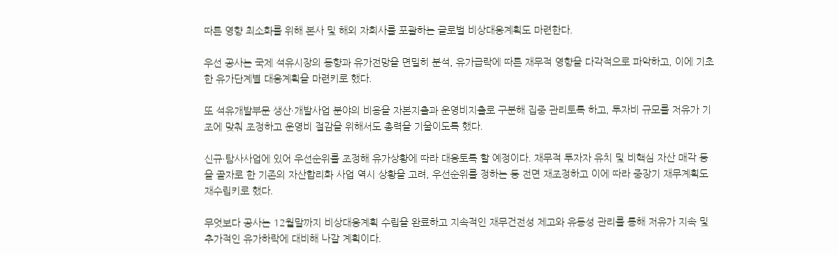따른 영향 최소화를 위해 본사 및 해외 자회사를 포괄하는 글로벌 비상대응계획도 마련한다.

우선 공사는 국제 석유시장의 동향과 유가전망을 면밀히 분석, 유가급락에 따른 재무적 영향을 다각적으로 파악하고, 이에 기초한 유가단계별 대응계획을 마련키로 했다.

또 석유개발부문 생산·개발사업 분야의 비용을 자본지출과 운영비지출로 구분해 집중 관리토록 하고, 투자비 규모를 저유가 기조에 맞춰 조정하고 운영비 절감을 위해서도 총력을 기울이도록 했다.

신규·탐사사업에 있어 우선순위를 조정해 유가상황에 따라 대응토록 할 예정이다. 재무적 투자자 유치 및 비핵심 자산 매각 등을 골자로 한 기존의 자산합리화 사업 역시 상황을 고려, 우선순위를 정하는 등 전면 재조정하고 이에 따라 중장기 재무계획도 재수립키로 했다.

무엇보다 공사는 12월말까지 비상대응계획 수립을 완료하고 지속적인 재무건전성 제고와 유동성 관리를 통해 저유가 지속 및 추가적인 유가하락에 대비해 나갈 계획이다.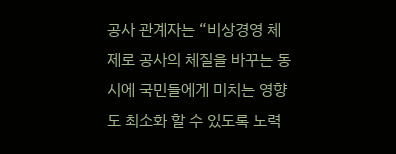공사 관계자는 “비상경영 체제로 공사의 체질을 바꾸는 동시에 국민들에게 미치는 영향도 최소화 할 수 있도록 노력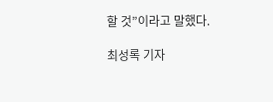할 것”이라고 말했다.

최성록 기자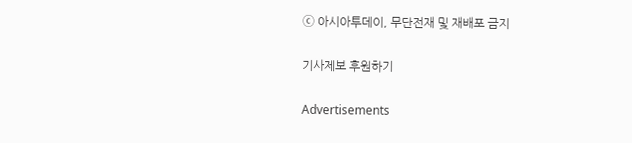ⓒ 아시아투데이, 무단전재 및 재배포 금지

기사제보 후원하기

Advertisements